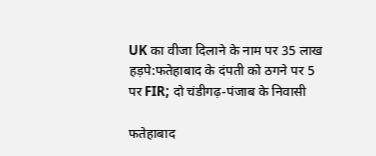UK का वीजा दिलाने के नाम पर 35 लाख हड़पे:फतेहाबाद के दंपती को ठगने पर 5 पर FIR; दो चंडीगढ़-पंजाब के निवासी

फतेहाबाद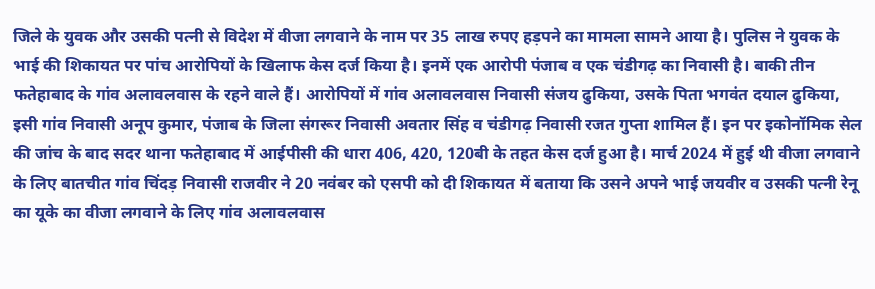जिले के युवक और उसकी पत्नी से विदेश में वीजा लगवाने के नाम पर 35 लाख रुपए हड़पने का मामला सामने आया है। पुलिस ने युवक के भाई की शिकायत पर पांच आरोपियों के खिलाफ केस दर्ज किया है। इनमें एक आरोपी पंजाब व एक चंडीगढ़ का निवासी है। बाकी तीन फतेहाबाद के गांव अलावलवास के रहने वाले हैं। आरोपियों में गांव अलावलवास निवासी संजय ढुकिया, उसके पिता भगवंत दयाल ढुकिया, इसी गांव निवासी अनूप कुमार, पंजाब के जिला संगरूर निवासी अवतार सिंह व चंडीगढ़ निवासी रजत गुप्ता शामिल हैं। इन पर इकोनॉमिक सेल की जांच के बाद सदर थाना फतेहाबाद में आईपीसी की धारा 406, 420, 120बी के तहत केस दर्ज हुआ है। मार्च 2024 में हुई थी वीजा लगवाने के लिए बातचीत गांव चिंदड़ निवासी राजवीर ने 20 नवंबर को एसपी को दी शिकायत में बताया कि उसने अपने भाई जयवीर व उसकी पत्नी रेनू का यूके का वीजा लगवाने के लिए गांव अलावलवास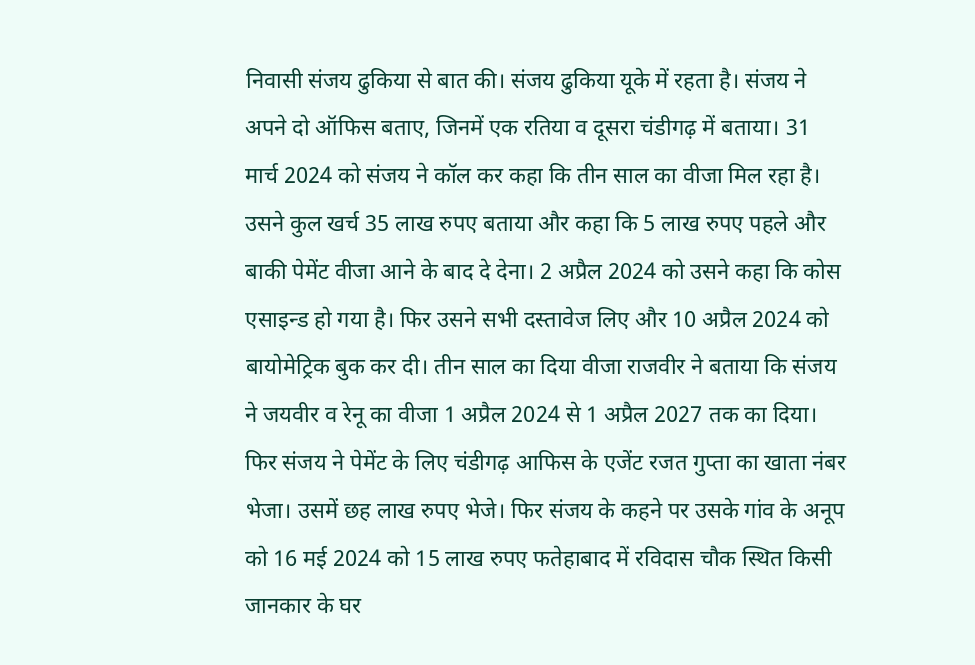निवासी संजय ढुकिया से बात की। संजय ढुकिया यूके में रहता है। संजय ने अपने दो ऑफिस बताए, जिनमें एक रतिया व दूसरा चंडीगढ़ में बताया। 31 मार्च 2024 को संजय ने कॉल कर कहा कि तीन साल का वीजा मिल रहा है। उसने कुल खर्च 35 लाख रुपए बताया और कहा कि 5 लाख रुपए पहले और बाकी पेमेंट वीजा आने के बाद दे देना। 2 अप्रैल 2024 को उसने कहा कि कोस एसाइन्ड हो गया है। फिर उसने सभी दस्तावेज लिए और 10 अप्रैल 2024 को बायोमेट्रिक बुक कर दी। तीन साल का दिया वीजा राजवीर ने बताया कि संजय ने जयवीर व रेनू का वीजा 1 अप्रैल 2024 से 1 अप्रैल 2027 तक का दिया। फिर संजय ने पेमेंट के लिए चंडीगढ़ आफिस के एजेंट रजत गुप्ता का खाता नंबर भेजा। उसमें छह लाख रुपए भेजे। फिर संजय के कहने पर उसके गांव के अनूप को 16 मई 2024 को 15 लाख रुपए फतेहाबाद में रविदास चौक स्थित किसी जानकार के घर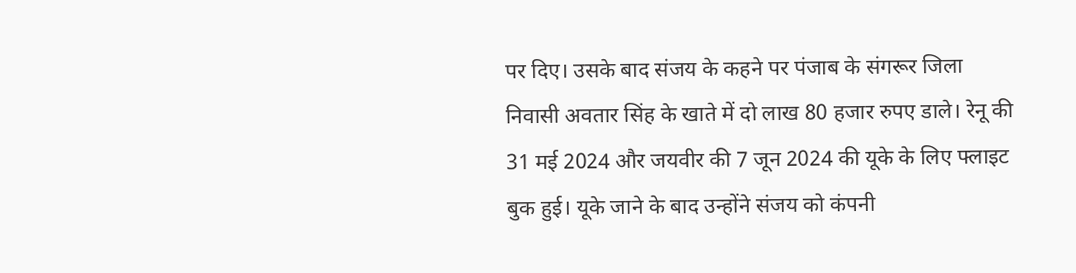पर दिए। उसके बाद संजय के कहने पर पंजाब के संगरूर जिला निवासी अवतार सिंह के खाते में दो लाख 80 हजार रुपए डाले। रेनू की 31 मई 2024 और जयवीर की 7 जून 2024 की यूके के लिए फ्लाइट बुक हुई। यूके जाने के बाद उन्होंने संजय को कंपनी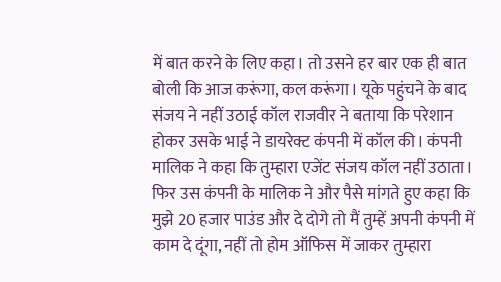में बात करने के लिए कहा। तो उसने हर बार एक ही बात बोली कि आज करूंगा, कल करूंगा। यूके पहुंचने के बाद संजय ने नहीं उठाई कॉल राजवीर ने बताया कि परेशान होकर उसके भाई ने डायरेक्ट कंपनी में कॉल की। कंपनी मालिक ने कहा कि तुम्हारा एजेंट संजय कॉल नहीं उठाता। फिर उस कंपनी के मालिक ने और पैसे मांगते हुए कहा कि मुझे 20 हजार पाउंड और दे दोगे तो मैं तुम्हें अपनी कंपनी में काम दे दूंगा, नहीं तो होम ऑफिस में जाकर तुम्हारा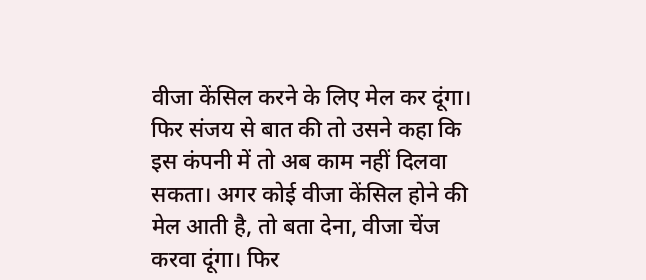वीजा केंसिल करने के लिए मेल कर दूंगा। फिर संजय से बात की तो उसने कहा कि इस कंपनी में तो अब काम नहीं दिलवा सकता। अगर कोई वीजा केंसिल होने की मेल आती है, तो बता देना, वीजा चेंज करवा दूंगा। फिर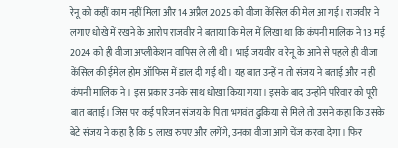रेनू को कहीं काम नहीं मिला और 14 अप्रैल 2025 को वीजा केंसिल की मेल आ गई। राजवीर ने लगाए धोखे में रखने के आरोप राजवीर ने बताया कि मेल में लिखा था कि कंपनी मालिक ने 13 मई 2024 को ही वीजा अप्लीकेशन वापिस ले ली थी। भाई जयवीर व रेनू के आने से पहले ही वीजा केंसिल की ईमेल होम ऑफिस में डाल दी गई थी। यह बात उन्हें न तो संजय ने बताई और न ही कंपनी मालिक ने। इस प्रकार उनके साथ धोखा किया गया। इसके बाद उन्होंने परिवार को पूरी बात बताई। जिस पर कई परिजन संजय के पिता भगवंत ढुकिया से मिले तो उसने कहा कि उसके बेटे संजय ने कहा है कि 5 लाख रुपए और लगेंगे, उनका वीजा आगे चेंज करवा देगा। फिर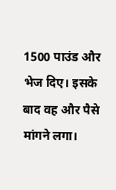1500 पाउंड और भेज दिए। इसके बाद वह और पैसे मांगने लगा।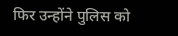फिर उन्होंने पुलिस को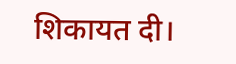शिकायत दी।